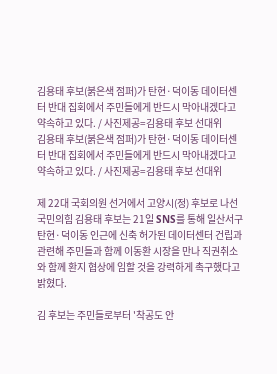김용태 후보(붉은색 점퍼)가 탄현·덕이동 데이터센터 반대 집회에서 주민들에게 반드시 막아내겠다고 약속하고 있다. / 사진제공=김용태 후보 선대위
김용태 후보(붉은색 점퍼)가 탄현·덕이동 데이터센터 반대 집회에서 주민들에게 반드시 막아내겠다고 약속하고 있다. / 사진제공=김용태 후보 선대위

제 22대 국회의원 선거에서 고양시(정) 후보로 나선 국민의힘 김용태 후보는 21일 SNS를 통해 일산서구 탄현·덕이동 인근에 신축 허가된 데이터센터 건립과 관련해 주민들과 함께 이동환 시장을 만나 직권취소와 함께 환지 협상에 임할 것을 강력하게 촉구했다고 밝혔다.

김 후보는 주민들로부터 '착공도 안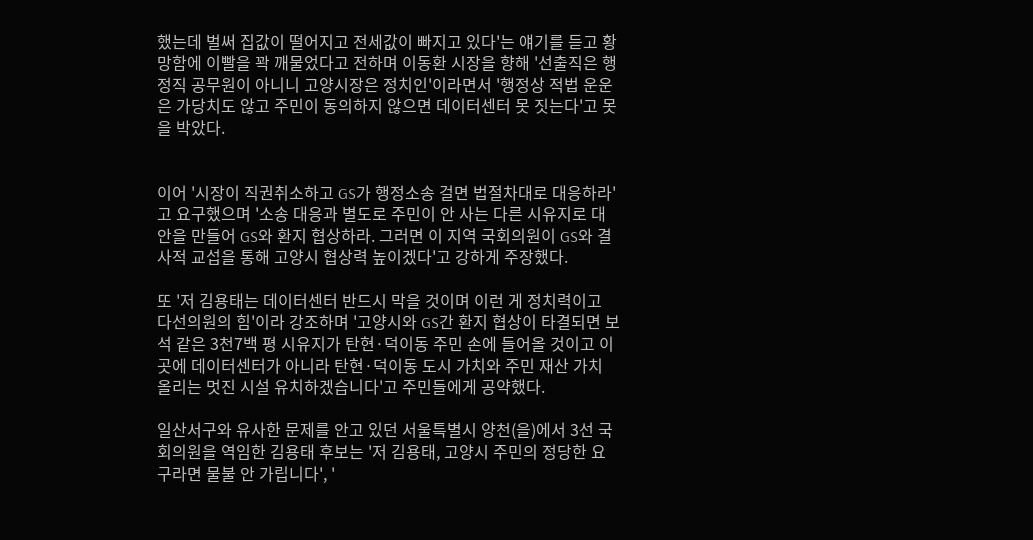했는데 벌써 집값이 떨어지고 전세값이 빠지고 있다'는 얘기를 듣고 황망함에 이빨을 꽉 깨물었다고 전하며 이동환 시장을 향해 '선출직은 행정직 공무원이 아니니 고양시장은 정치인'이라면서 '행정상 적법 운운은 가당치도 않고 주민이 동의하지 않으면 데이터센터 못 짓는다'고 못을 박았다.


이어 '시장이 직권취소하고 GS가 행정소송 걸면 법절차대로 대응하라'고 요구했으며 '소송 대응과 별도로 주민이 안 사는 다른 시유지로 대안을 만들어 GS와 환지 협상하라. 그러면 이 지역 국회의원이 GS와 결사적 교섭을 통해 고양시 협상력 높이겠다'고 강하게 주장했다.

또 '저 김용태는 데이터센터 반드시 막을 것이며 이런 게 정치력이고 다선의원의 힘'이라 강조하며 '고양시와 GS간 환지 협상이 타결되면 보석 같은 3천7백 평 시유지가 탄현·덕이동 주민 손에 들어올 것이고 이곳에 데이터센터가 아니라 탄현·덕이동 도시 가치와 주민 재산 가치 올리는 멋진 시설 유치하겠습니다'고 주민들에게 공약했다.

일산서구와 유사한 문제를 안고 있던 서울특별시 양천(을)에서 3선 국회의원을 역임한 김용태 후보는 '저 김용태, 고양시 주민의 정당한 요구라면 물불 안 가립니다', '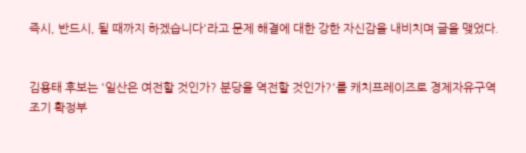즉시, 반드시, 될 때까지 하겠습니다'라고 문제 해결에 대한 강한 자신감을 내비치며 글을 맺었다.


김용태 후보는 '일산은 여전할 것인가? 분당을 역전할 것인가?'를 캐치프레이즈로 경제자유구역 조기 확정부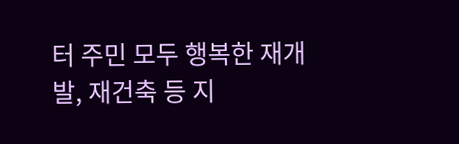터 주민 모두 행복한 재개발, 재건축 등 지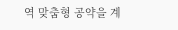역 맞춤형 공약을 계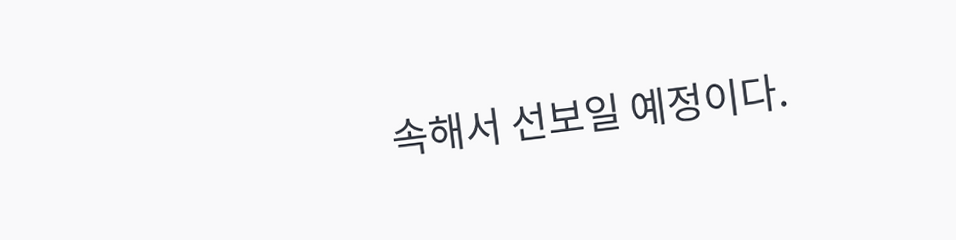속해서 선보일 예정이다.